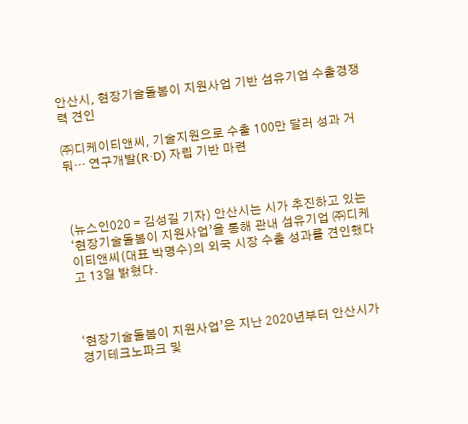안산시, 현장기술돌봄이 지원사업 기반 섬유기업 수출경쟁력 견인

㈜디케이티앤씨, 기술지원으로 수출 100만 달러 성과 거둬… 연구개발(R·D) 자립 기반 마련



(뉴스인020 = 김성길 기자) 안산시는 시가 추진하고 있는 ‘현장기술돌봄이 지원사업’을 통해 관내 섬유기업 ㈜디케이티앤씨(대표 박명수)의 외국 시장 수출 성과를 견인했다고 13일 밝혔다.



‘현장기술돌봄이 지원사업’은 지난 2020년부터 안산시가 경기테크노파크 및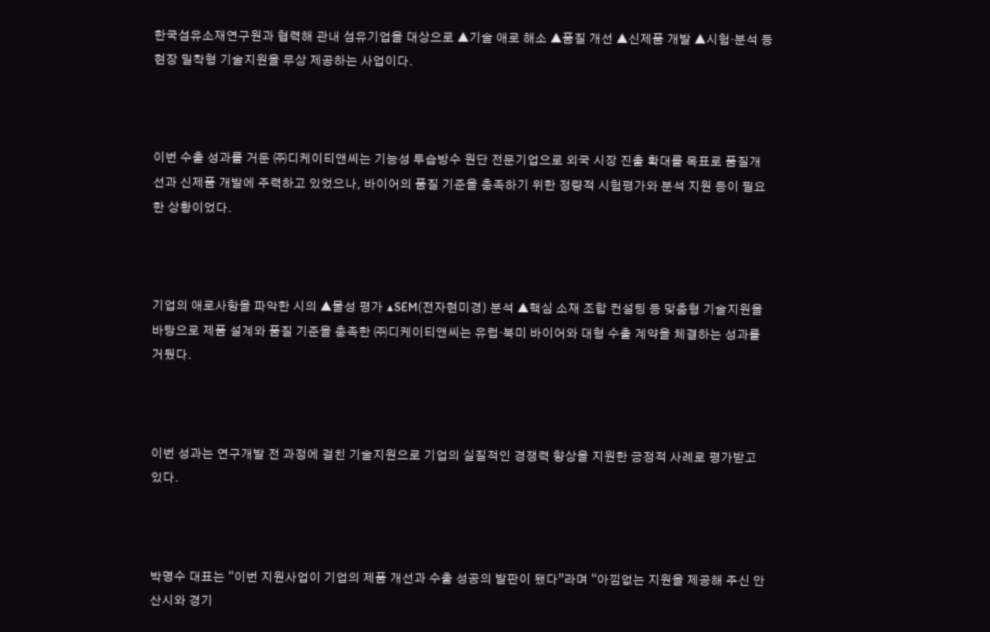한국섬유소재연구원과 협력해 관내 섬유기업을 대상으로 ▲기술 애로 해소 ▲품질 개선 ▲신제품 개발 ▲시험·분석 등 현장 밀착형 기술지원을 무상 제공하는 사업이다.



이번 수출 성과를 거둔 ㈜디케이티앤씨는 기능성 투습방수 원단 전문기업으로 외국 시장 진출 확대를 목표로 품질개선과 신제품 개발에 주력하고 있었으나, 바이어의 품질 기준을 충족하기 위한 정량적 시험평가와 분석 지원 등이 필요한 상황이었다.



기업의 애로사항을 파악한 시의 ▲물성 평가 ▲SEM(전자현미경) 분석 ▲핵심 소재 조합 컨설팅 등 맞춤형 기술지원을 바탕으로 제품 설계와 품질 기준을 충족한 ㈜디케이티앤씨는 유럽·북미 바이어와 대형 수출 계약을 체결하는 성과를 거뒀다.



이번 성과는 연구개발 전 과정에 걸친 기술지원으로 기업의 실질적인 경쟁력 향상을 지원한 긍정적 사례로 평가받고 있다.



박명수 대표는 “이번 지원사업이 기업의 제품 개선과 수출 성공의 발판이 됐다”라며 “아낌없는 지원을 제공해 주신 안산시와 경기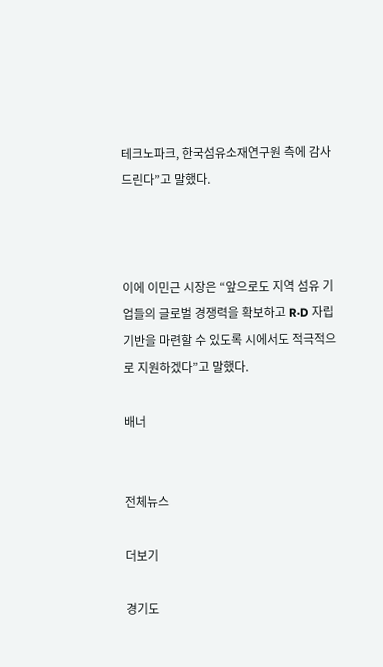테크노파크, 한국섬유소재연구원 측에 감사드린다”고 말했다.



이에 이민근 시장은 “앞으로도 지역 섬유 기업들의 글로벌 경쟁력을 확보하고 R·D 자립 기반을 마련할 수 있도록 시에서도 적극적으로 지원하겠다”고 말했다.

배너


전체뉴스

더보기

경기도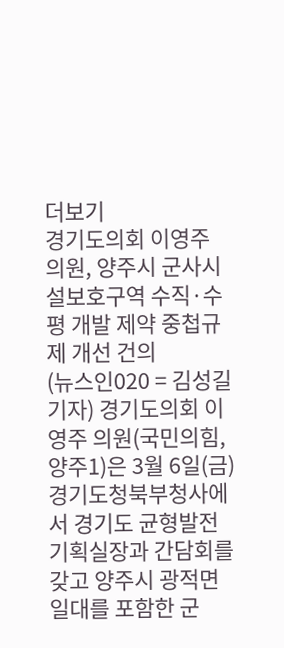더보기
경기도의회 이영주 의원, 양주시 군사시설보호구역 수직·수평 개발 제약 중첩규제 개선 건의
(뉴스인020 = 김성길 기자) 경기도의회 이영주 의원(국민의힘, 양주1)은 3월 6일(금) 경기도청북부청사에서 경기도 균형발전기획실장과 간담회를 갖고 양주시 광적면 일대를 포함한 군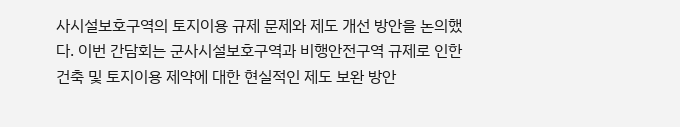사시설보호구역의 토지이용 규제 문제와 제도 개선 방안을 논의했다. 이번 간담회는 군사시설보호구역과 비행안전구역 규제로 인한 건축 및 토지이용 제약에 대한 현실적인 제도 보완 방안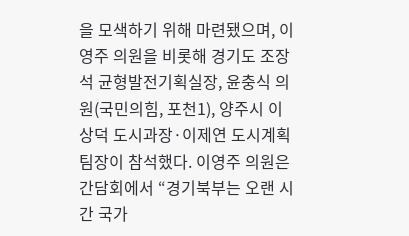을 모색하기 위해 마련됐으며, 이영주 의원을 비롯해 경기도 조장석 균형발전기획실장, 윤충식 의원(국민의힘, 포천1), 양주시 이상덕 도시과장·이제연 도시계획팀장이 참석했다. 이영주 의원은 간담회에서 “경기북부는 오랜 시간 국가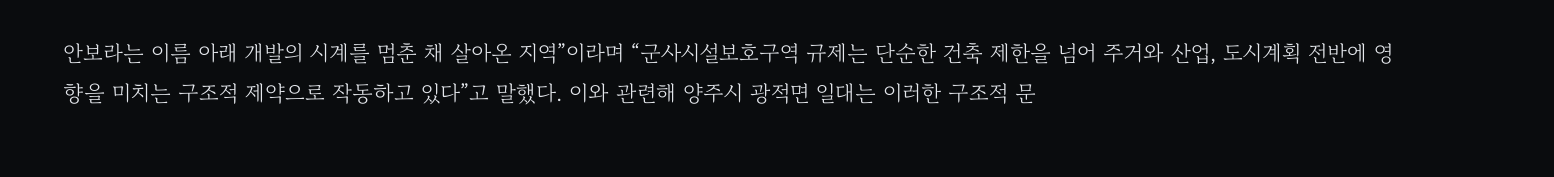안보라는 이름 아래 개발의 시계를 멈춘 채 살아온 지역”이라며 “군사시설보호구역 규제는 단순한 건축 제한을 넘어 주거와 산업, 도시계획 전반에 영향을 미치는 구조적 제약으로 작동하고 있다”고 말했다. 이와 관련해 양주시 광적면 일대는 이러한 구조적 문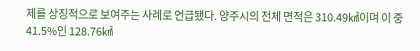제를 상징적으로 보여주는 사례로 언급됐다. 양주시의 전체 면적은 310.49㎢이며 이 중 41.5%인 128.76㎢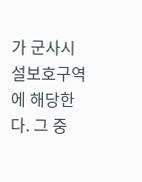가 군사시설보호구역에 해당한다. 그 중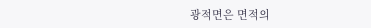광적면은 면적의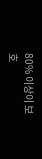80% 이상이 보호